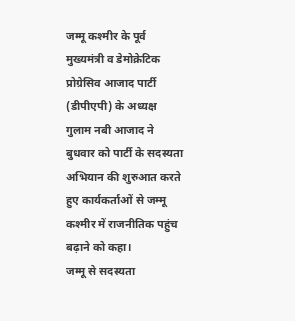जम्मू कश्मीर के पूर्व मुख्यमंत्री व डेमोक्रेटिक प्रोग्रेसिव आजाद पार्टी (डीपीएपी) के अध्यक्ष गुलाम नबी आजाद ने बुधवार को पार्टी के सदस्यता अभियान की शुरुआत करते हुए कार्यकर्ताओं से जम्मू कश्मीर में राजनीतिक पहुंच बढ़ाने को कहा।
जम्मू से सदस्यता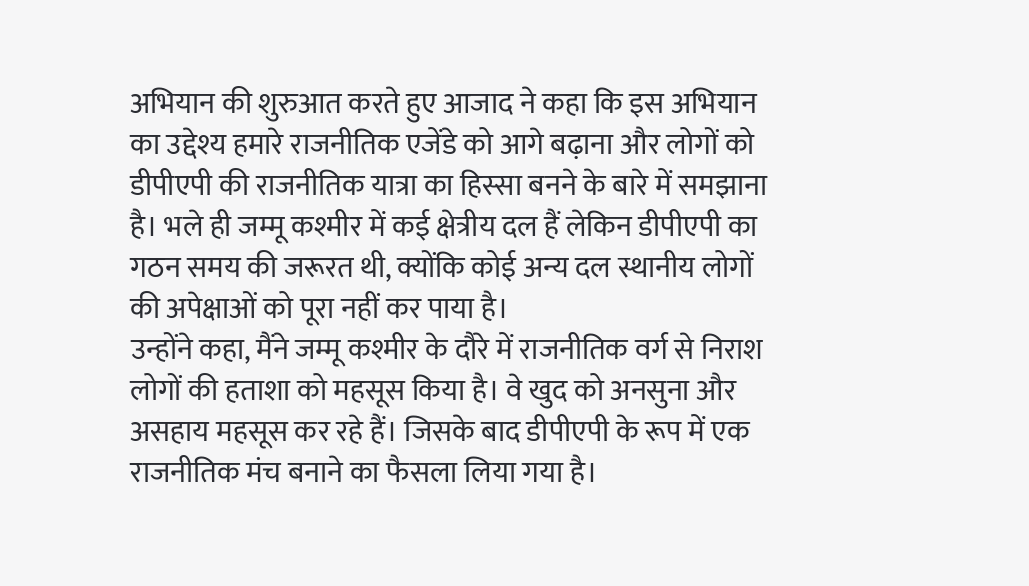अभियान की शुरुआत करते हुए आजाद ने कहा कि इस अभियान का उद्देश्य हमारे राजनीतिक एजेंडे को आगे बढ़ाना और लोगों को डीपीएपी की राजनीतिक यात्रा का हिस्सा बनने के बारे में समझाना है। भले ही जम्मू कश्मीर में कई क्षेत्रीय दल हैं लेकिन डीपीएपी का गठन समय की जरूरत थी, क्योंकि कोई अन्य दल स्थानीय लोगों की अपेक्षाओं को पूरा नहीं कर पाया है।
उन्होंने कहा, मैंने जम्मू कश्मीर के दौरे में राजनीतिक वर्ग से निराश लोगों की हताशा को महसूस किया है। वे खुद को अनसुना और असहाय महसूस कर रहे हैं। जिसके बाद डीपीएपी के रूप में एक राजनीतिक मंच बनाने का फैसला लिया गया है।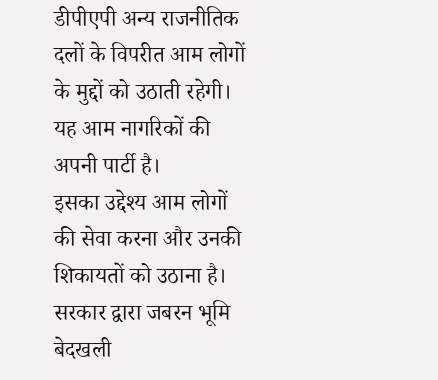डीपीएपी अन्य राजनीतिक दलों के विपरीत आम लोगों के मुद्दों को उठाती रहेगी। यह आम नागरिकों की अपनी पार्टी है।
इसका उद्देश्य आम लोगों की सेवा करना और उनकी शिकायतों को उठाना है। सरकार द्वारा जबरन भूमि बेदखली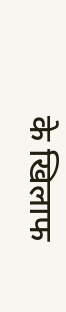के खिलाफ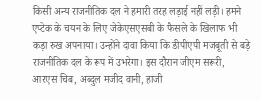किसी अन्य राजनीतिक दल ने हमारी तरह लड़ाई नहीं लड़ी। हमने एप्टेक के चयन के लिए जेकेएसएसबी के फैसले के खिलाफ भी कड़ा रुख अपनाया। उन्होंने दावा किया कि डीपीएपी मजबूती से बड़े राजनीतिक दल के रूप में उभरेगा। इस दौरान जीएम सरूरी, आरएस चिब, अब्दुल मजीद वानी, हाजी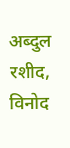अब्दुल रशीद, विनोद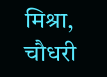मिश्रा, चौधरी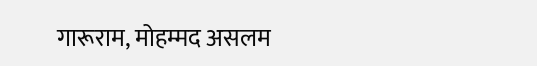गारूराम, मोहम्मद असलम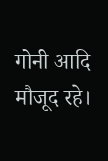गोनी आदि मौजूद रहे।